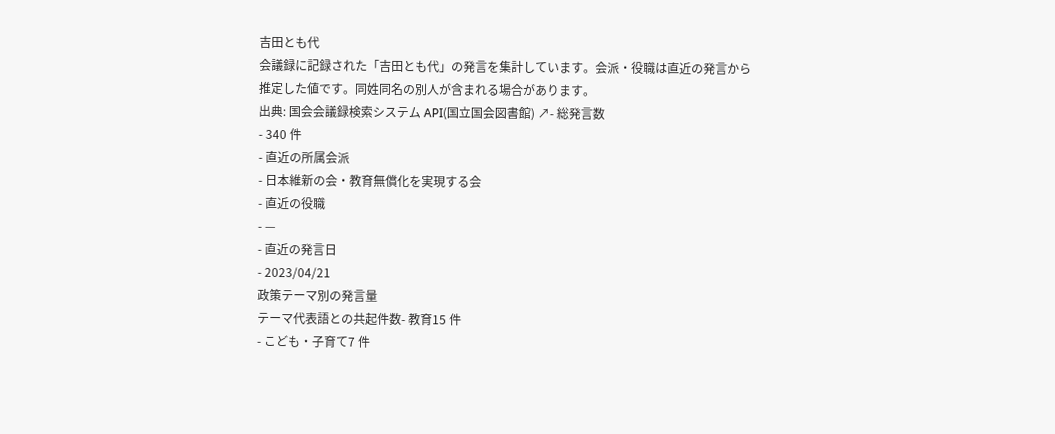吉田とも代
会議録に記録された「吉田とも代」の発言を集計しています。会派・役職は直近の発言から推定した値です。同姓同名の別人が含まれる場合があります。
出典: 国会会議録検索システム API(国立国会図書館) ↗- 総発言数
- 340 件
- 直近の所属会派
- 日本維新の会・教育無償化を実現する会
- 直近の役職
- —
- 直近の発言日
- 2023/04/21
政策テーマ別の発言量
テーマ代表語との共起件数- 教育15 件
- こども・子育て7 件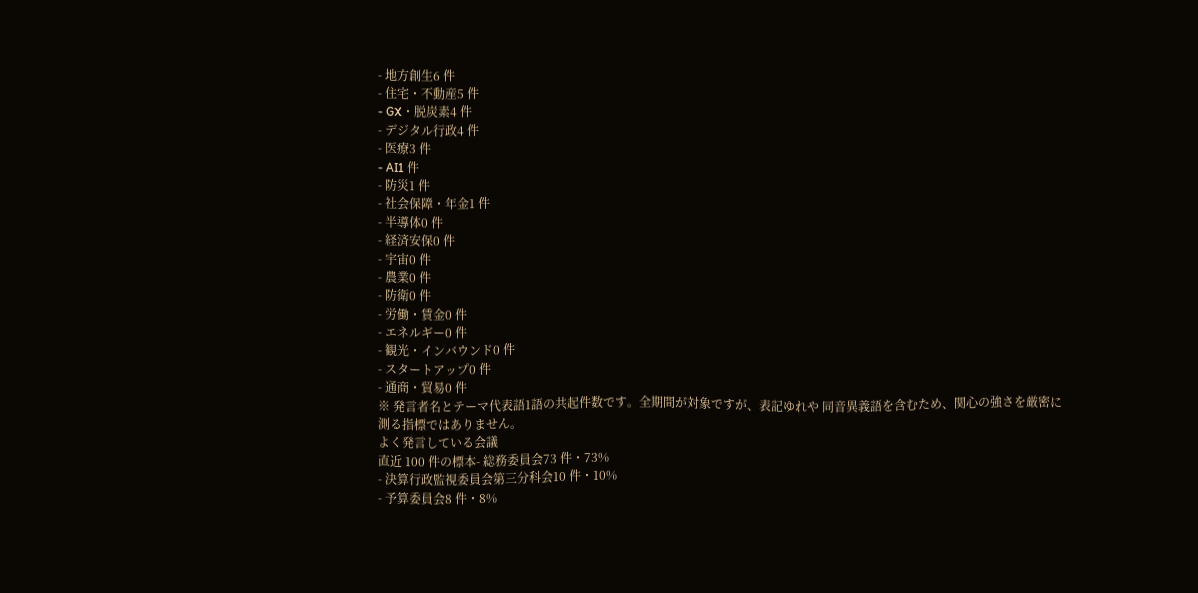- 地方創生6 件
- 住宅・不動産5 件
- GX・脱炭素4 件
- デジタル行政4 件
- 医療3 件
- AI1 件
- 防災1 件
- 社会保障・年金1 件
- 半導体0 件
- 経済安保0 件
- 宇宙0 件
- 農業0 件
- 防衛0 件
- 労働・賃金0 件
- エネルギー0 件
- 観光・インバウンド0 件
- スタートアップ0 件
- 通商・貿易0 件
※ 発言者名とテーマ代表語1語の共起件数です。全期間が対象ですが、表記ゆれや 同音異義語を含むため、関心の強さを厳密に測る指標ではありません。
よく発言している会議
直近 100 件の標本- 総務委員会73 件・73%
- 決算行政監視委員会第三分科会10 件・10%
- 予算委員会8 件・8%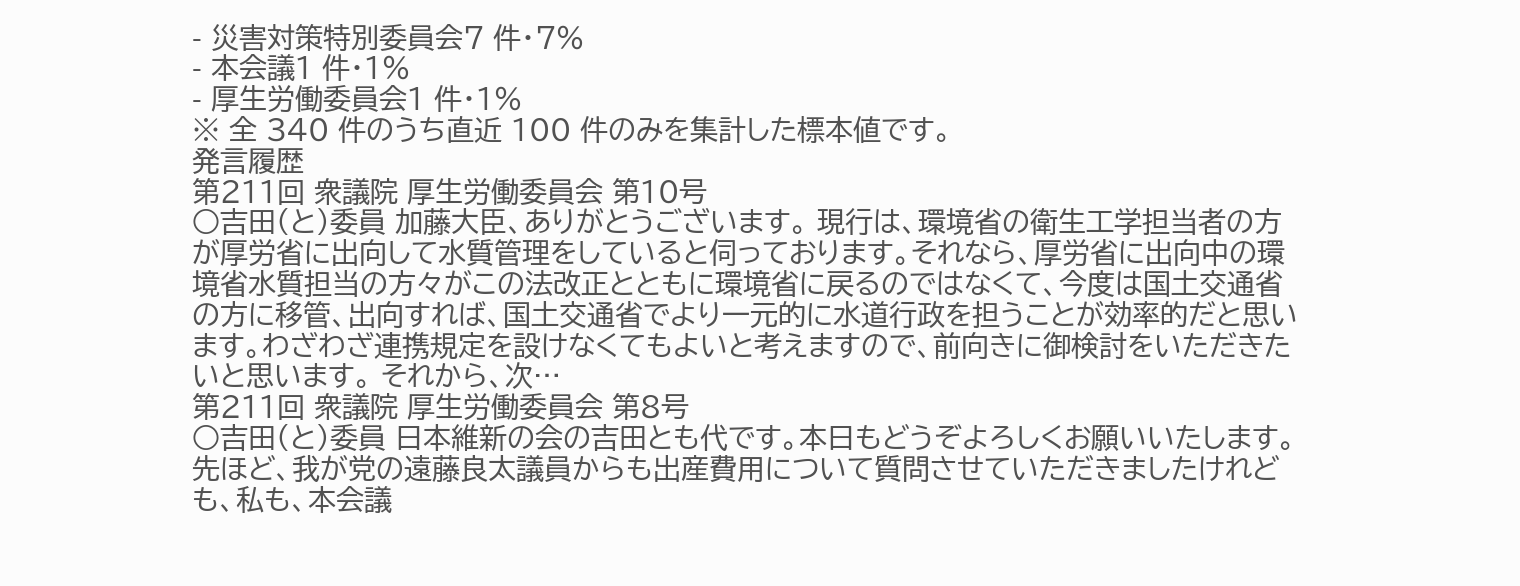- 災害対策特別委員会7 件・7%
- 本会議1 件・1%
- 厚生労働委員会1 件・1%
※ 全 340 件のうち直近 100 件のみを集計した標本値です。
発言履歴
第211回 衆議院 厚生労働委員会 第10号
○吉田(と)委員 加藤大臣、ありがとうございます。 現行は、環境省の衛生工学担当者の方が厚労省に出向して水質管理をしていると伺っております。それなら、厚労省に出向中の環境省水質担当の方々がこの法改正とともに環境省に戻るのではなくて、今度は国土交通省の方に移管、出向すれば、国土交通省でより一元的に水道行政を担うことが効率的だと思います。わざわざ連携規定を設けなくてもよいと考えますので、前向きに御検討をいただきたいと思います。 それから、次…
第211回 衆議院 厚生労働委員会 第8号
○吉田(と)委員 日本維新の会の吉田とも代です。本日もどうぞよろしくお願いいたします。 先ほど、我が党の遠藤良太議員からも出産費用について質問させていただきましたけれども、私も、本会議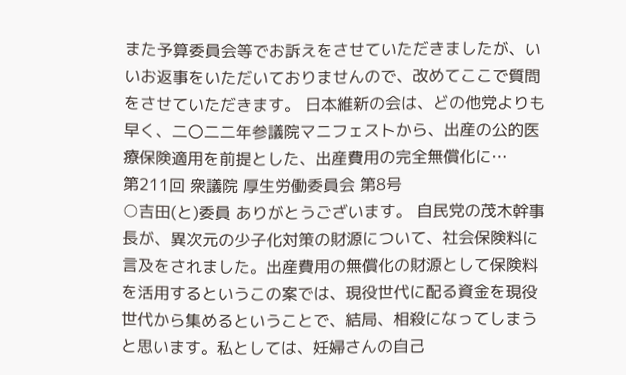また予算委員会等でお訴えをさせていただきましたが、いいお返事をいただいておりませんので、改めてここで質問をさせていただきます。 日本維新の会は、どの他党よりも早く、二〇二二年参議院マニフェストから、出産の公的医療保険適用を前提とした、出産費用の完全無償化に…
第211回 衆議院 厚生労働委員会 第8号
○吉田(と)委員 ありがとうございます。 自民党の茂木幹事長が、異次元の少子化対策の財源について、社会保険料に言及をされました。出産費用の無償化の財源として保険料を活用するというこの案では、現役世代に配る資金を現役世代から集めるということで、結局、相殺になってしまうと思います。私としては、妊婦さんの自己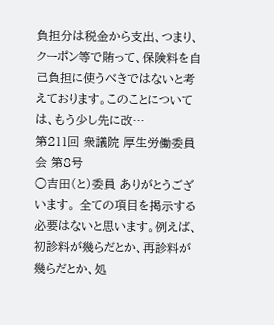負担分は税金から支出、つまり、クーポン等で賄って、保険料を自己負担に使うべきではないと考えております。このことについては、もう少し先に改…
第211回 衆議院 厚生労働委員会 第8号
○吉田(と)委員 ありがとうございます。 全ての項目を掲示する必要はないと思います。例えば、初診料が幾らだとか、再診料が幾らだとか、処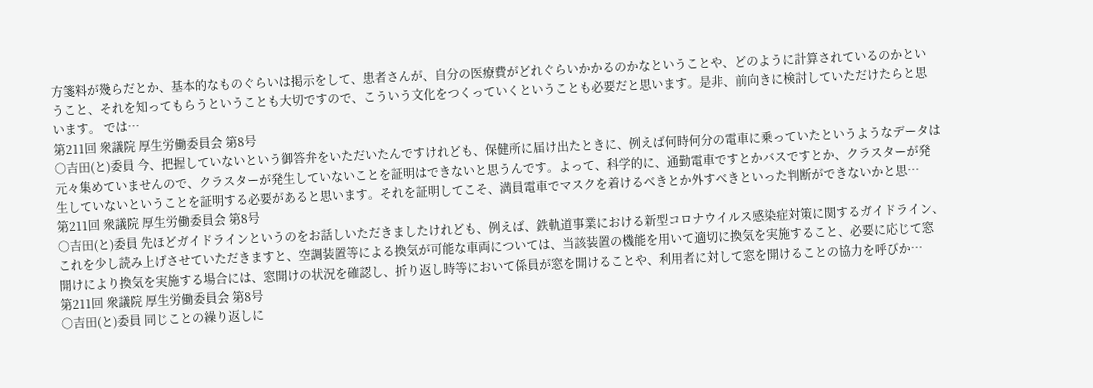方箋料が幾らだとか、基本的なものぐらいは掲示をして、患者さんが、自分の医療費がどれぐらいかかるのかなということや、どのように計算されているのかということ、それを知ってもらうということも大切ですので、こういう文化をつくっていくということも必要だと思います。是非、前向きに検討していただけたらと思います。 では…
第211回 衆議院 厚生労働委員会 第8号
○吉田(と)委員 今、把握していないという御答弁をいただいたんですけれども、保健所に届け出たときに、例えば何時何分の電車に乗っていたというようなデータは元々集めていませんので、クラスターが発生していないことを証明はできないと思うんです。よって、科学的に、通勤電車ですとかバスですとか、クラスターが発生していないということを証明する必要があると思います。それを証明してこそ、満員電車でマスクを着けるべきとか外すべきといった判断ができないかと思…
第211回 衆議院 厚生労働委員会 第8号
○吉田(と)委員 先ほどガイドラインというのをお話しいただきましたけれども、例えば、鉄軌道事業における新型コロナウイルス感染症対策に関するガイドライン、これを少し読み上げさせていただきますと、空調装置等による換気が可能な車両については、当該装置の機能を用いて適切に換気を実施すること、必要に応じて窓開けにより換気を実施する場合には、窓開けの状況を確認し、折り返し時等において係員が窓を開けることや、利用者に対して窓を開けることの協力を呼びか…
第211回 衆議院 厚生労働委員会 第8号
○吉田(と)委員 同じことの繰り返しに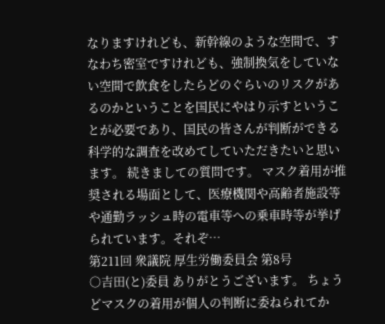なりますけれども、新幹線のような空間で、すなわち密室ですけれども、強制換気をしていない空間で飲食をしたらどのぐらいのリスクがあるのかということを国民にやはり示すということが必要であり、国民の皆さんが判断ができる科学的な調査を改めてしていただきたいと思います。 続きましての質問です。 マスク着用が推奨される場面として、医療機関や高齢者施設等や通勤ラッシュ時の電車等への乗車時等が挙げられています。それぞ…
第211回 衆議院 厚生労働委員会 第8号
○吉田(と)委員 ありがとうございます。 ちょうどマスクの着用が個人の判断に委ねられてか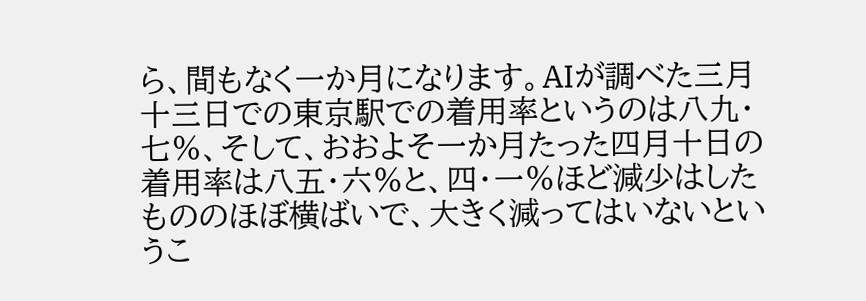ら、間もなく一か月になります。AIが調べた三月十三日での東京駅での着用率というのは八九・七%、そして、おおよそ一か月たった四月十日の着用率は八五・六%と、四・一%ほど減少はしたもののほぼ横ばいで、大きく減ってはいないというこ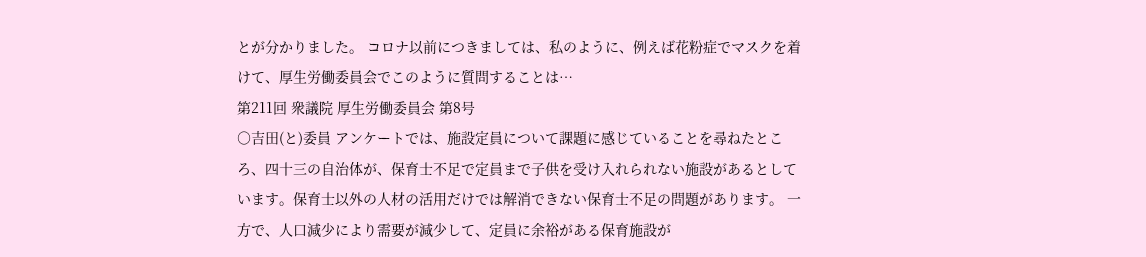とが分かりました。 コロナ以前につきましては、私のように、例えば花粉症でマスクを着けて、厚生労働委員会でこのように質問することは…
第211回 衆議院 厚生労働委員会 第8号
○吉田(と)委員 アンケートでは、施設定員について課題に感じていることを尋ねたところ、四十三の自治体が、保育士不足で定員まで子供を受け入れられない施設があるとしています。保育士以外の人材の活用だけでは解消できない保育士不足の問題があります。 一方で、人口減少により需要が減少して、定員に余裕がある保育施設が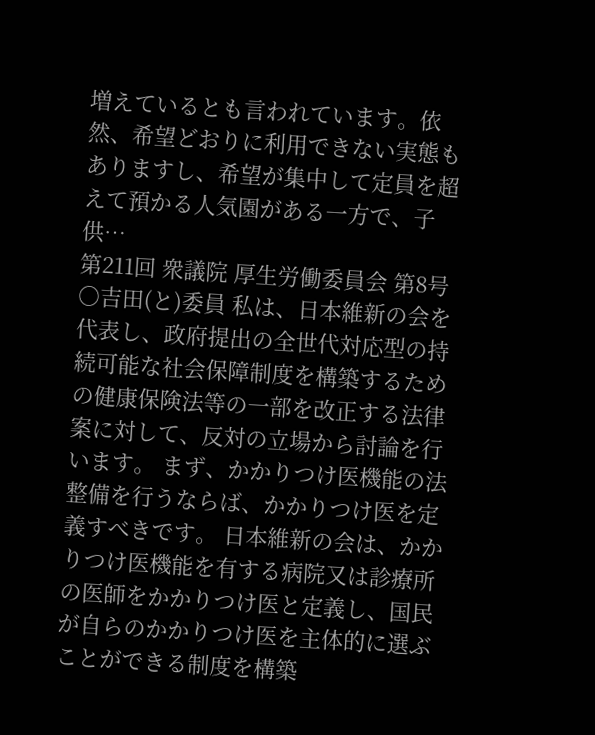増えているとも言われています。依然、希望どおりに利用できない実態もありますし、希望が集中して定員を超えて預かる人気園がある一方で、子供…
第211回 衆議院 厚生労働委員会 第8号
○吉田(と)委員 私は、日本維新の会を代表し、政府提出の全世代対応型の持続可能な社会保障制度を構築するための健康保険法等の一部を改正する法律案に対して、反対の立場から討論を行います。 まず、かかりつけ医機能の法整備を行うならば、かかりつけ医を定義すべきです。 日本維新の会は、かかりつけ医機能を有する病院又は診療所の医師をかかりつけ医と定義し、国民が自らのかかりつけ医を主体的に選ぶことができる制度を構築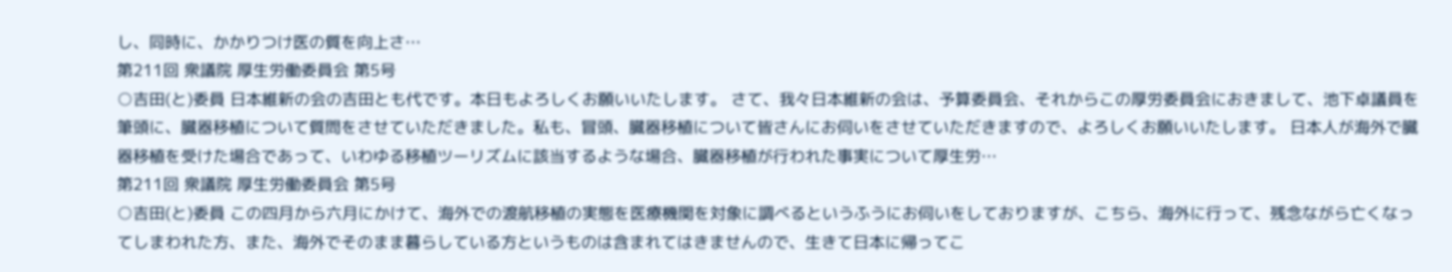し、同時に、かかりつけ医の質を向上さ…
第211回 衆議院 厚生労働委員会 第5号
○吉田(と)委員 日本維新の会の吉田とも代です。本日もよろしくお願いいたします。 さて、我々日本維新の会は、予算委員会、それからこの厚労委員会におきまして、池下卓議員を筆頭に、臓器移植について質問をさせていただきました。私も、冒頭、臓器移植について皆さんにお伺いをさせていただきますので、よろしくお願いいたします。 日本人が海外で臓器移植を受けた場合であって、いわゆる移植ツーリズムに該当するような場合、臓器移植が行われた事実について厚生労…
第211回 衆議院 厚生労働委員会 第5号
○吉田(と)委員 この四月から六月にかけて、海外での渡航移植の実態を医療機関を対象に調べるというふうにお伺いをしておりますが、こちら、海外に行って、残念ながら亡くなってしまわれた方、また、海外でそのまま暮らしている方というものは含まれてはきませんので、生きて日本に帰ってこ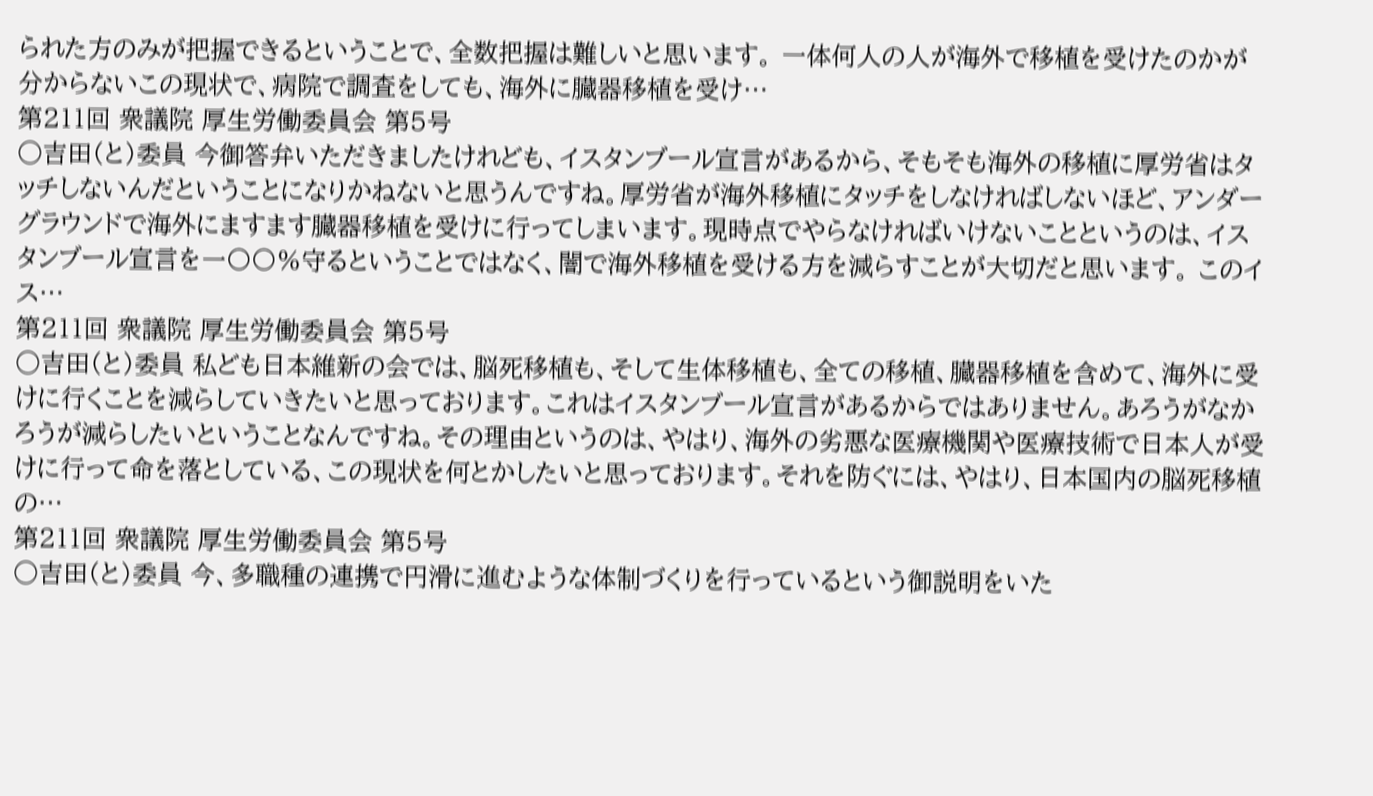られた方のみが把握できるということで、全数把握は難しいと思います。 一体何人の人が海外で移植を受けたのかが分からないこの現状で、病院で調査をしても、海外に臓器移植を受け…
第211回 衆議院 厚生労働委員会 第5号
○吉田(と)委員 今御答弁いただきましたけれども、イスタンブール宣言があるから、そもそも海外の移植に厚労省はタッチしないんだということになりかねないと思うんですね。厚労省が海外移植にタッチをしなければしないほど、アンダーグラウンドで海外にますます臓器移植を受けに行ってしまいます。現時点でやらなければいけないことというのは、イスタンブール宣言を一〇〇%守るということではなく、闇で海外移植を受ける方を減らすことが大切だと思います。 このイス…
第211回 衆議院 厚生労働委員会 第5号
○吉田(と)委員 私ども日本維新の会では、脳死移植も、そして生体移植も、全ての移植、臓器移植を含めて、海外に受けに行くことを減らしていきたいと思っております。これはイスタンブール宣言があるからではありません。あろうがなかろうが減らしたいということなんですね。その理由というのは、やはり、海外の劣悪な医療機関や医療技術で日本人が受けに行って命を落としている、この現状を何とかしたいと思っております。それを防ぐには、やはり、日本国内の脳死移植の…
第211回 衆議院 厚生労働委員会 第5号
○吉田(と)委員 今、多職種の連携で円滑に進むような体制づくりを行っているという御説明をいた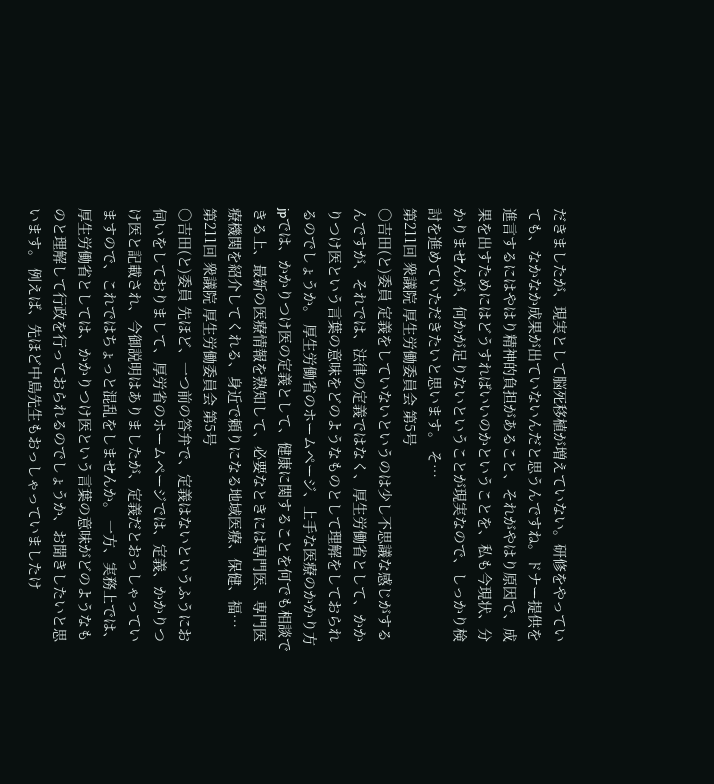だきましたが、現実として脳死移植が増えていない。研修をやっていても、なかなか成果が出ていないんだと思うんですね。ドナー提供を進言するにはやはり精神的負担があること、それがやはり原因で、成果を出すためにはどうすればいいのかということを、私も今現状、分かりませんが、何かが足りないということが現実なので、しっかり検討を進めていただきたいと思います。 そ…
第211回 衆議院 厚生労働委員会 第5号
○吉田(と)委員 定義をしていないというのは少し不思議な感じがするんですが、それでは、法律の定義ではなく、厚生労働省として、かかりつけ医という言葉の意味をどのようなものとして理解をしておられるのでしょうか。 厚生労働省のホームページ、上手な医療のかかり方jpでは、かかりつけ医の定義として、健康に関することを何でも相談できる上、最新の医療情報を熟知して、必要なときには専門医、専門医療機関を紹介してくれる、身近で頼りになる地域医療、保健、福…
第211回 衆議院 厚生労働委員会 第5号
○吉田(と)委員 先ほど、一つ前の答弁で、定義はないというふうにお伺いをしておりまして、厚労省のホームページでは、定義、かかりつけ医と記載され、今御説明はありましたが、定義だとおっしゃっていますので、これではちょっと混乱をしませんか。 一方、実務上では、厚生労働省としては、かかりつけ医という言葉の意味がどのようなものと理解して行政を行っておられるのでしょうか、お聞きしたいと思います。 例えば、先ほど中島先生もおっしゃっていましたけ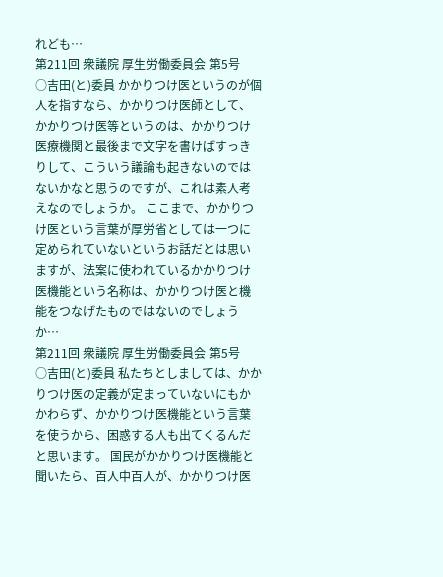れども…
第211回 衆議院 厚生労働委員会 第5号
○吉田(と)委員 かかりつけ医というのが個人を指すなら、かかりつけ医師として、かかりつけ医等というのは、かかりつけ医療機関と最後まで文字を書けばすっきりして、こういう議論も起きないのではないかなと思うのですが、これは素人考えなのでしょうか。 ここまで、かかりつけ医という言葉が厚労省としては一つに定められていないというお話だとは思いますが、法案に使われているかかりつけ医機能という名称は、かかりつけ医と機能をつなげたものではないのでしょうか…
第211回 衆議院 厚生労働委員会 第5号
○吉田(と)委員 私たちとしましては、かかりつけ医の定義が定まっていないにもかかわらず、かかりつけ医機能という言葉を使うから、困惑する人も出てくるんだと思います。 国民がかかりつけ医機能と聞いたら、百人中百人が、かかりつけ医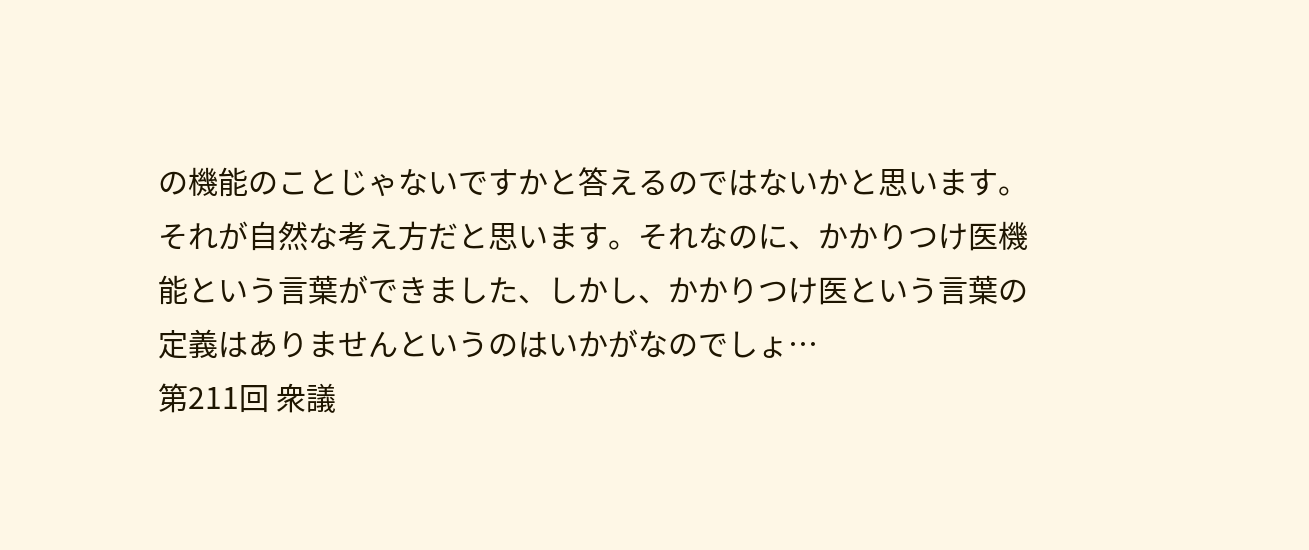の機能のことじゃないですかと答えるのではないかと思います。それが自然な考え方だと思います。それなのに、かかりつけ医機能という言葉ができました、しかし、かかりつけ医という言葉の定義はありませんというのはいかがなのでしょ…
第211回 衆議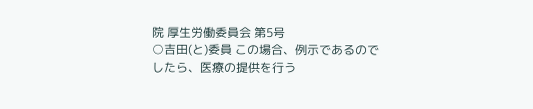院 厚生労働委員会 第5号
○吉田(と)委員 この場合、例示であるのでしたら、医療の提供を行う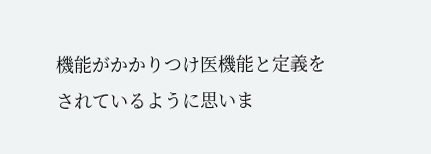機能がかかりつけ医機能と定義をされているように思いま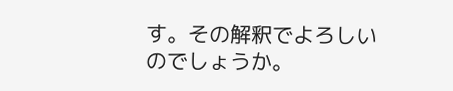す。その解釈でよろしいのでしょうか。